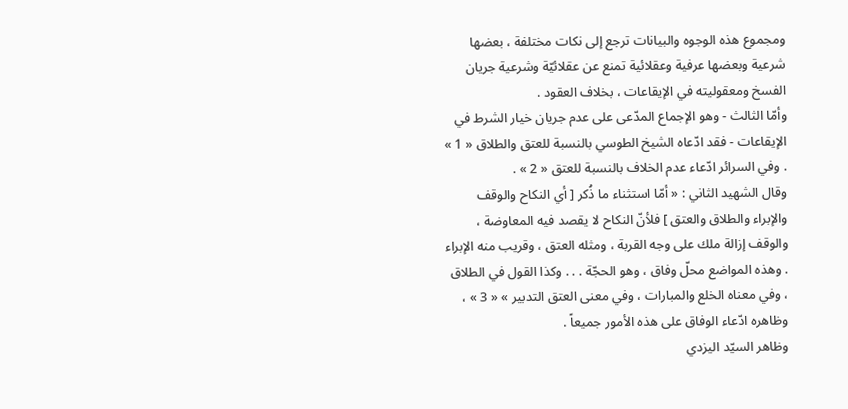ومجموع هذه الوجوه والبيانات ترجع إلى نكات مختلفة ، بعضها شرعية وبعضها عرفية وعقلائية تمنع عن عقلائيّة وشرعية جريان الفسخ ومعقوليته في الإيقاعات ، بخلاف العقود .
وأمّا الثالث - وهو الإجماع المدّعى على عدم جريان خيار الشرط في الإيقاعات - فقد ادّعاه الشيخ الطوسي بالنسبة للعتق والطلاق « 1 » . وفي السرائر ادّعاء عدم الخلاف بالنسبة للعتق « 2 » .
وقال الشهيد الثاني : « أمّا استثناء ما ذُكر [ أي النكاح والوقف والإبراء والطلاق والعتق ] فلأنّ النكاح لا يقصد فيه المعاوضة ، والوقف إزالة ملك على وجه القربة ، ومثله العتق ، وقريب منه الإبراء . وهذه المواضع محلّ وفاق ، وهو الحجّة . . . وكذا القول في الطلاق ، وفي معناه الخلع والمبارات ، وفي معنى العتق التدبير » « 3 » ، وظاهره ادّعاء الوفاق على هذه الأمور جميعاً .
وظاهر السيّد اليزدي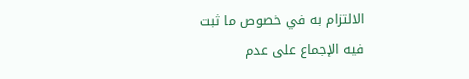الالتزام به في خصوص ما ثبت فيه الإجماع على عدم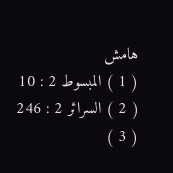هامش
( 1 ) المبسوط 2 : 10
( 2 ) السرائر 2 : 246
( 3 )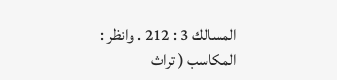المسالك 3 : 212 . وانظر : المكاسب ( تراث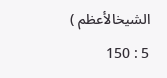الشيخالأعظم ) 5 : 150